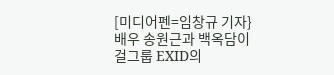[미디어펜=임창규 기자}배우 송원근과 백옥담이 걸그룹 EXID의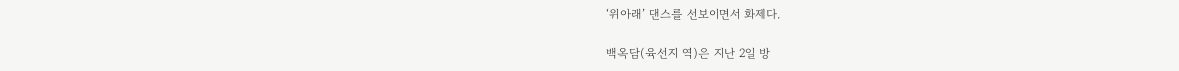‘위아래’ 댄스를 선보이면서 화제다.

백옥담(육선지 역)은 지난 2일 방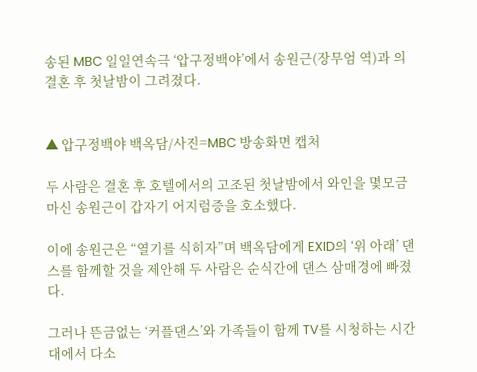송된 MBC 일일연속극 ‘압구정백야’에서 송원근(장무엄 역)과 의 결혼 후 첫날밤이 그려졌다.


▲ 압구정백야 백옥담/사진=MBC 방송화면 캡처

두 사람은 결혼 후 호텔에서의 고조된 첫날밤에서 와인을 몇모금 마신 송원근이 갑자기 어지럼증을 호소했다.

이에 송원근은 “열기를 식히자”며 백옥담에게 EXID의 ‘위 아래’ 댄스를 함께할 것을 제안해 두 사람은 순식간에 댄스 삼매경에 빠졌다.

그러나 뜬금없는 ‘커플댄스’와 가족들이 함께 TV를 시청하는 시간대에서 다소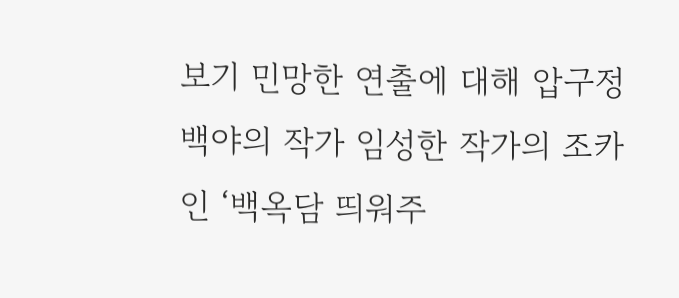보기 민망한 연출에 대해 압구정백야의 작가 임성한 작가의 조카인 ‘백옥담 띄워주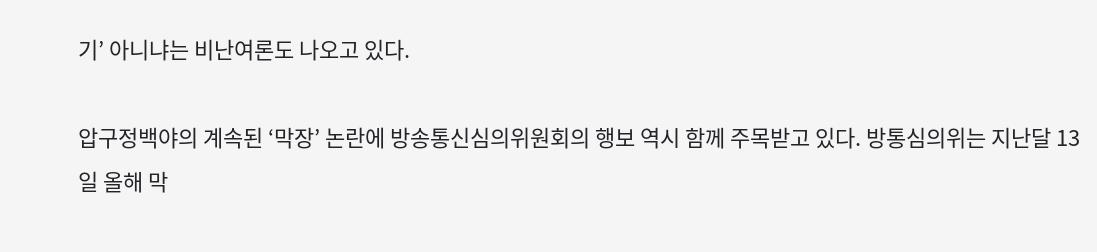기’ 아니냐는 비난여론도 나오고 있다.

압구정백야의 계속된 ‘막장’ 논란에 방송통신심의위원회의 행보 역시 함께 주목받고 있다. 방통심의위는 지난달 13일 올해 막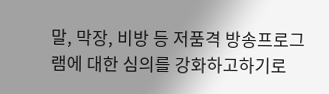말, 막장, 비방 등 저품격 방송프로그램에 대한 심의를 강화하고하기로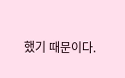했기 때문이다.